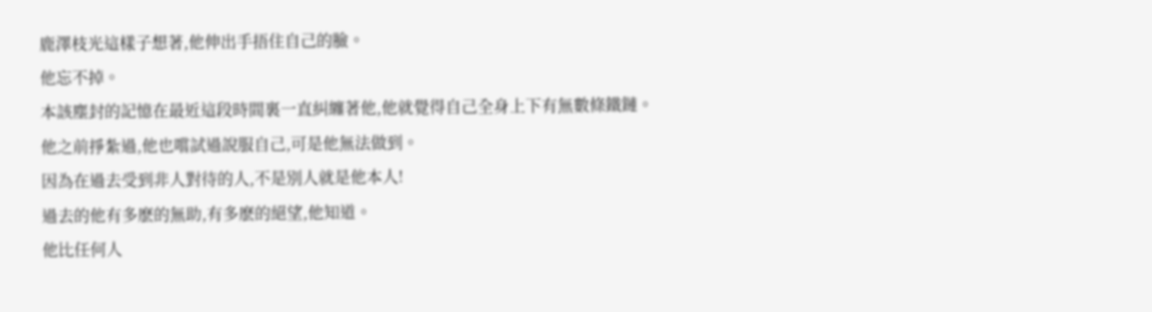鹿澤枝光這樣子想著,他伸出手捂住自己的臉。
他忘不掉。
本該塵封的記憶在最近這段時間裏一直糾纏著他,他就覺得自己全身上下有無數條鐵鏈。
他之前掙紮過,他也嚐試過說服自己,可是他無法做到。
因為在過去受到非人對待的人,不是別人就是他本人!
過去的他有多麽的無助,有多麽的絕望,他知道。
他比任何人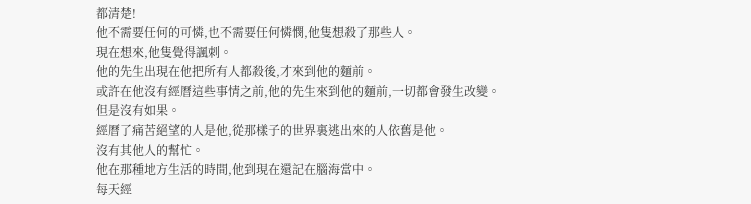都清楚!
他不需要任何的可憐,也不需要任何憐憫,他隻想殺了那些人。
現在想來,他隻覺得諷刺。
他的先生出現在他把所有人都殺後,才來到他的麵前。
或許在他沒有經曆這些事情之前,他的先生來到他的麵前,一切都會發生改變。
但是沒有如果。
經曆了痛苦絕望的人是他,從那樣子的世界裏逃出來的人依舊是他。
沒有其他人的幫忙。
他在那種地方生活的時間,他到現在還記在腦海當中。
每天經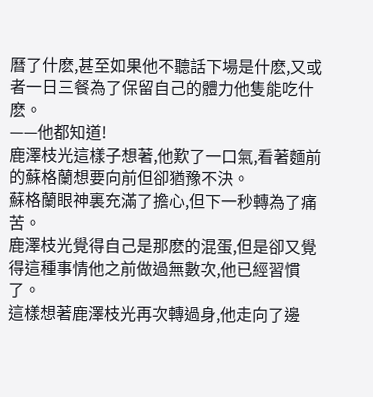曆了什麽,甚至如果他不聽話下場是什麽,又或者一日三餐為了保留自己的體力他隻能吃什麽。
——他都知道!
鹿澤枝光這樣子想著,他歎了一口氣,看著麵前的蘇格蘭想要向前但卻猶豫不決。
蘇格蘭眼神裏充滿了擔心,但下一秒轉為了痛苦。
鹿澤枝光覺得自己是那麽的混蛋,但是卻又覺得這種事情他之前做過無數次,他已經習慣了。
這樣想著鹿澤枝光再次轉過身,他走向了邊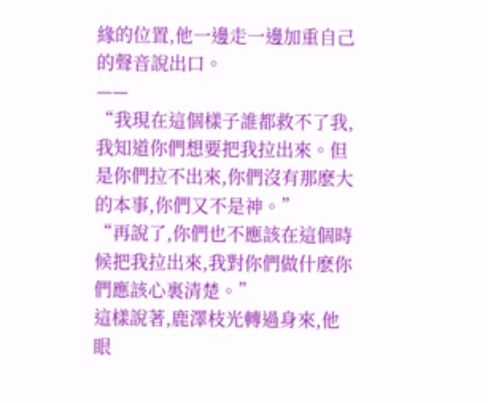緣的位置,他一邊走一邊加重自己的聲音說出口。
——
“我現在這個樣子誰都救不了我,我知道你們想要把我拉出來。但是你們拉不出來,你們沒有那麽大的本事,你們又不是神。”
“再說了,你們也不應該在這個時候把我拉出來,我對你們做什麽你們應該心裏清楚。”
這樣說著,鹿澤枝光轉過身來,他眼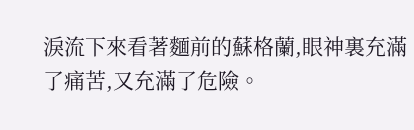淚流下來看著麵前的蘇格蘭,眼神裏充滿了痛苦,又充滿了危險。